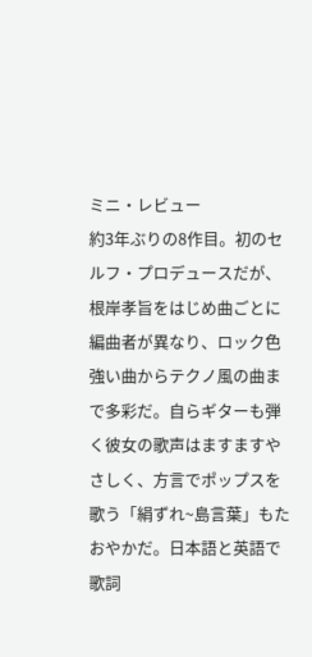ミニ・レビュー
約3年ぶりの8作目。初のセルフ・プロデュースだが、根岸孝旨をはじめ曲ごとに編曲者が異なり、ロック色強い曲からテクノ風の曲まで多彩だ。自らギターも弾く彼女の歌声はますますやさしく、方言でポップスを歌う「絹ずれ~島言葉」もたおやかだ。日本語と英語で歌詞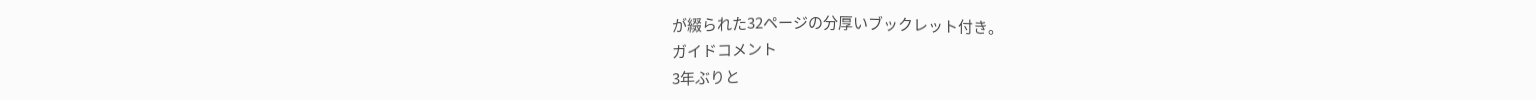が綴られた32ページの分厚いブックレット付き。
ガイドコメント
3年ぶりと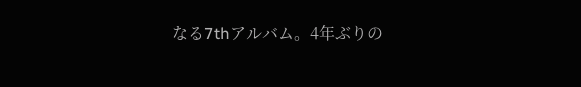なる7thアルバム。4年ぶりの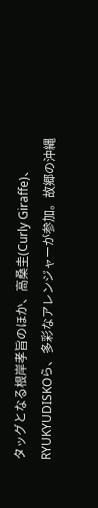タッグとなる根岸孝旨のほか、高桑圭(Curly Giraffe)、RYUKYUDISKOら、多彩なアレンジャーが参加。故郷の沖縄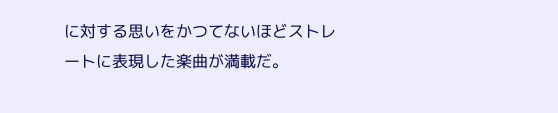に対する思いをかつてないほどストレートに表現した楽曲が満載だ。